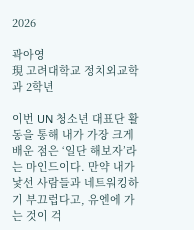2026

곽아영
現 고려대학교 정치외교학과 2학년

이번 UN 청소년 대표단 활동을 통해 내가 가장 크게 배운 점은 ‘일단 해보자’라는 마인드이다. 만약 내가 낯선 사람들과 네트워킹하기 부끄럽다고, 유엔에 가는 것이 걱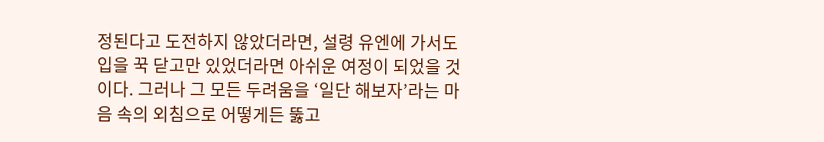정된다고 도전하지 않았더라면, 설령 유엔에 가서도 입을 꾹 닫고만 있었더라면 아쉬운 여정이 되었을 것이다. 그러나 그 모든 두려움을 ‘일단 해보자’라는 마음 속의 외침으로 어떻게든 뚫고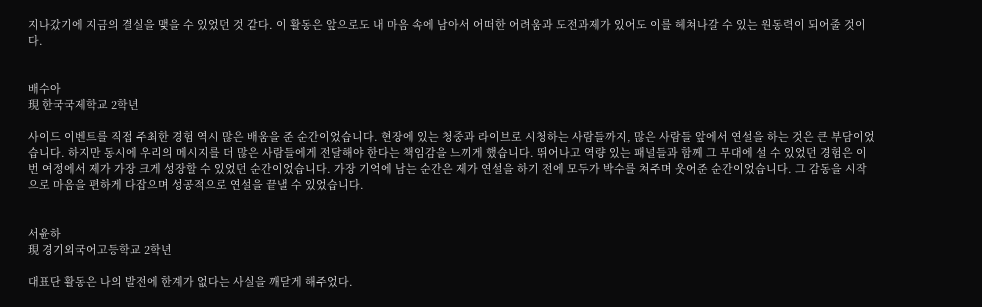지나갔기에 지금의 결실을 맺을 수 있었던 것 같다. 이 활동은 앞으로도 내 마음 속에 남아서 어떠한 어려움과 도전과제가 있어도 이를 헤쳐나갈 수 있는 원동력이 되어줄 것이다.


배수아
現 한국국제학교 2학년

사이드 이벤트를 직접 주최한 경험 역시 많은 배움을 준 순간이었습니다. 현장에 있는 청중과 라이브로 시청하는 사람들까지, 많은 사람들 앞에서 연설을 하는 것은 큰 부담이었습니다. 하지만 동시에 우리의 메시지를 더 많은 사람들에게 전달해야 한다는 책임감을 느끼게 했습니다. 뛰어나고 역량 있는 패널들과 함께 그 무대에 설 수 있었던 경험은 이번 여정에서 제가 가장 크게 성장할 수 있었던 순간이었습니다. 가장 기억에 남는 순간은 제가 연설을 하기 전에 모두가 박수를 쳐주며 웃어준 순간이었습니다. 그 감동을 시작으로 마음을 편하게 다잡으며 성공적으로 연설을 끝낼 수 있었습니다.


서윤하
現 경기외국어고등학교 2학년

대표단 활동은 나의 발전에 한계가 없다는 사실을 깨닫게 해주었다.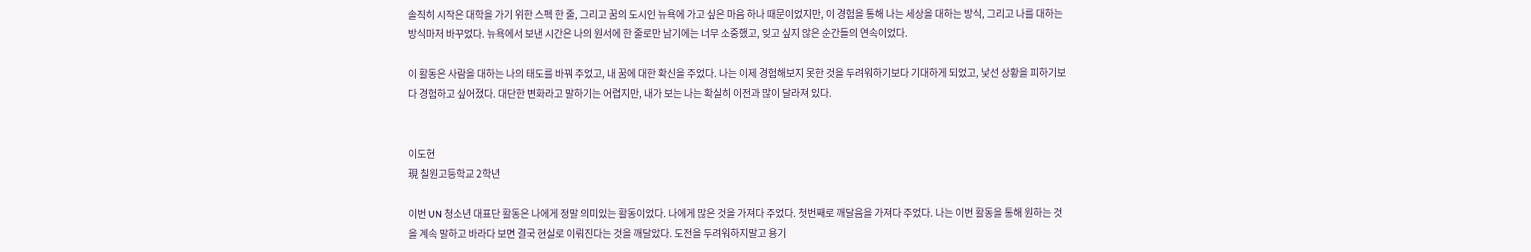솔직히 시작은 대학을 가기 위한 스펙 한 줄, 그리고 꿈의 도시인 뉴욕에 가고 싶은 마음 하나 때문이었지만, 이 경험을 통해 나는 세상을 대하는 방식, 그리고 나를 대하는 방식마저 바꾸었다. 뉴욕에서 보낸 시간은 나의 원서에 한 줄로만 남기에는 너무 소중했고, 잊고 싶지 않은 순간들의 연속이었다.

이 활동은 사람을 대하는 나의 태도를 바꿔 주었고, 내 꿈에 대한 확신을 주었다. 나는 이제 경험해보지 못한 것을 두려워하기보다 기대하게 되었고, 낯선 상황을 피하기보다 경험하고 싶어졌다. 대단한 변화라고 말하기는 어렵지만, 내가 보는 나는 확실히 이전과 많이 달라져 있다.


이도현
現 칠원고등학교 2학년

이번 UN 청소년 대표단 활동은 나에게 정말 의미있는 활동이었다. 나에게 많은 것을 가져다 주었다. 첫번째로 깨달음을 가져다 주었다. 나는 이번 활동을 통해 원하는 것을 계속 말하고 바라다 보면 결국 현실로 이뤄진다는 것을 깨달았다. 도전을 두려워하지말고 용기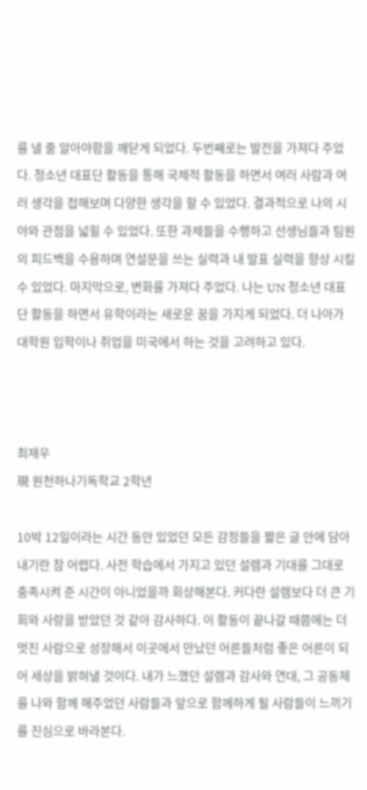를 낼 줄 알아야함을 깨닫게 되었다. 두번째로는 발전을 가져다 주었다. 청소년 대표단 활동을 통해 국제적 활동을 하면서 여러 사람과 여러 생각을 접해보며 다양한 생각을 할 수 있었다. 결과적으로 나의 시야와 관점을 넓힐 수 있었다. 또한 과제들을 수행하고 선생님들과 팀원의 피드백을 수용하며 연설문을 쓰는 실력과 내 발표 실력을 향상 시킬 수 있었다. 마지막으로, 변화를 가져다 주었다. 나는 UN 청소년 대표단 활동을 하면서 유학이라는 새로운 꿈을 가지게 되었다. 더 나아가 대학원 입학이나 취업을 미국에서 하는 것을 고려하고 있다.



최재우
現 원천하나기독학교 2학년

10박 12일이라는 시간 동안 있었던 모든 감정들을 짧은 글 안에 담아내기란 참 어렵다. 사전 학습에서 가지고 있던 설렘과 기대를 그대로 충족시켜 준 시간이 아니었을까 회상해본다. 커다란 설렘보다 더 큰 기회와 사랑을 받았던 것 같아 감사하다. 이 활동이 끝나갈 때쯤에는 더 멋진 사람으로 성장해서 이곳에서 만났던 어른들처럼 좋은 어른이 되어 세상을 밝혀낼 것이다. 내가 느꼈던 설렘과 감사와 연대, 그 공동체를 나와 함께 해주었던 사람들과 앞으로 함께하게 될 사람들이 느끼기를 진심으로 바라본다.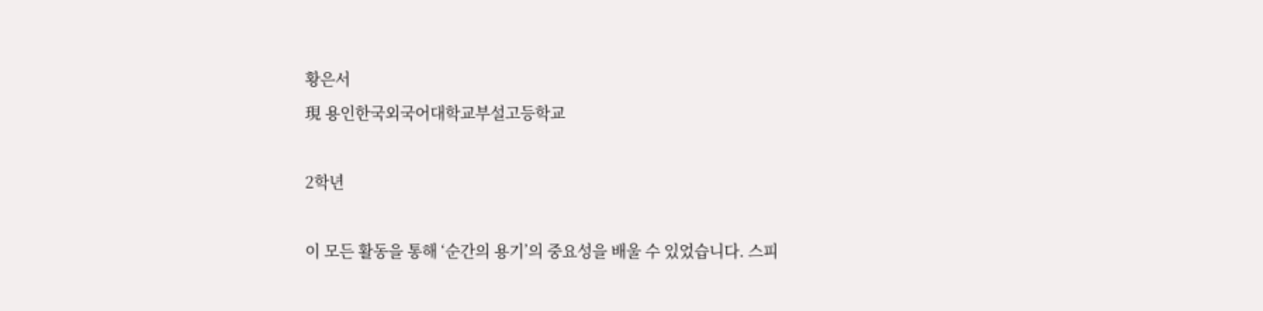황은서
現 용인한국외국어대학교부설고등학교

2학년

이 모든 활동을 통해 ‘순간의 용기’의 중요성을 배울 수 있었습니다. 스피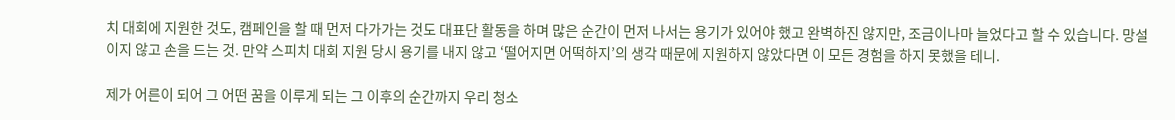치 대회에 지원한 것도, 캠페인을 할 때 먼저 다가가는 것도 대표단 활동을 하며 많은 순간이 먼저 나서는 용기가 있어야 했고 완벽하진 않지만, 조금이나마 늘었다고 할 수 있습니다. 망설이지 않고 손을 드는 것. 만약 스피치 대회 지원 당시 용기를 내지 않고 ‘떨어지면 어떡하지’의 생각 때문에 지원하지 않았다면 이 모든 경험을 하지 못했을 테니.

제가 어른이 되어 그 어떤 꿈을 이루게 되는 그 이후의 순간까지 우리 청소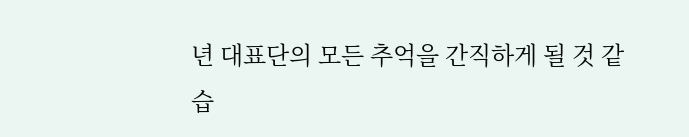년 대표단의 모든 추억을 간직하게 될 것 같습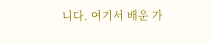니다. 여기서 배운 가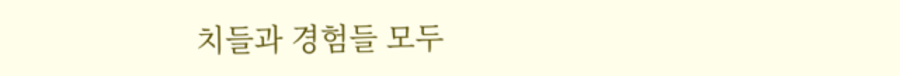치들과 경험들 모두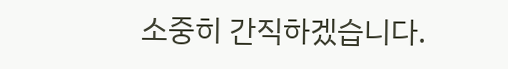소중히 간직하겠습니다.